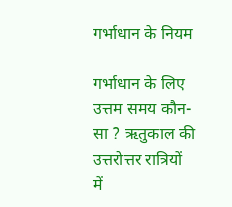गर्भाधान के नियम

गर्भाधान के लिए उत्तम समय कौन-सा ? ऋतुकाल की उत्तरोत्तर रात्रियों में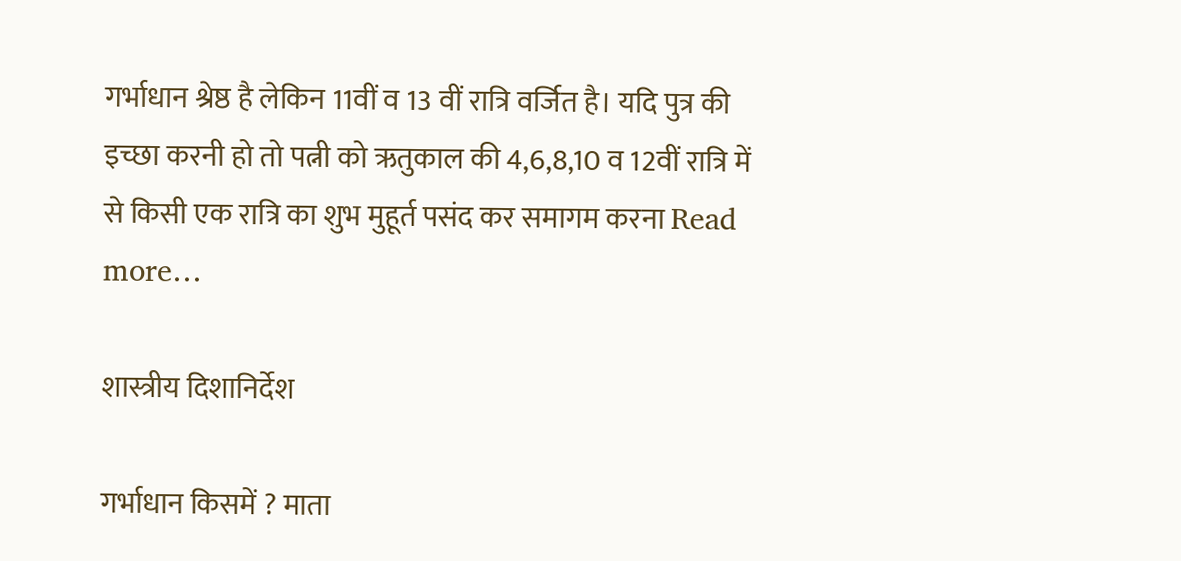गर्भाधान श्रेष्ठ है लेकिन 11वीं व 13 वीं रात्रि वर्जित है। यदि पुत्र की इच्छा करनी हो तो पत्नी को ऋतुकाल की 4,6,8,10 व 12वीं रात्रि में से किसी एक रात्रि का शुभ मुहूर्त पसंद कर समागम करना Read more…

शास्त्रीय दिशानिर्देश

गर्भाधान किसमें ? माता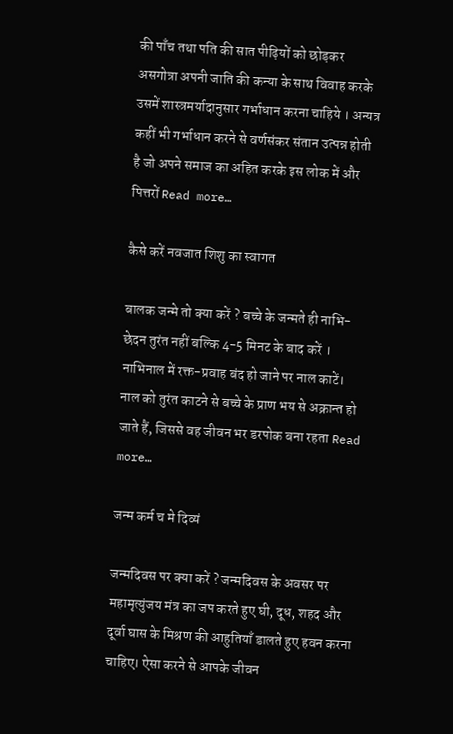की पाँच तथा पति की सात पीढ़ियों को छोड़कर असगोत्रा अपनी जाति की कन्या के साथ विवाह करके उसमें शास्त्रमर्यादानुसार गर्भाधान करना चाहिये । अन्यत्र कहीं भी गर्भाधान करने से वर्णसंकर संतान उत्पन्न होती है जो अपने समाज का अहित करके इस लोक में और पित्तरों Read more…

कैसे करें नवजात शिशु का स्वागत

बालक जन्मे तो क्या करें ? बच्चे के जन्मते ही नाभि-छेदन तुरंत नहीं बल्कि 4-5 मिनट के बाद करें । नाभिनाल में रक्त-प्रवाह बंद हो जाने पर नाल काटें। नाल को तुरंत काटने से बच्चे के प्राण भय से अक्रान्त हो जाते हैं, जिससे वह जीवन भर डरपोक बना रहता Read more…

जन्म कर्म च मे दिव्यं

जन्मदिवस पर क्या करें ? जन्मदिवस के अवसर पर महामृत्युंजय मंत्र का जप करते हुए घी, दूध, शहद और दूर्वा घास के मिश्रण की आहुतियाँ डालते हुए हवन करना चाहिए। ऐसा करने से आपके जीवन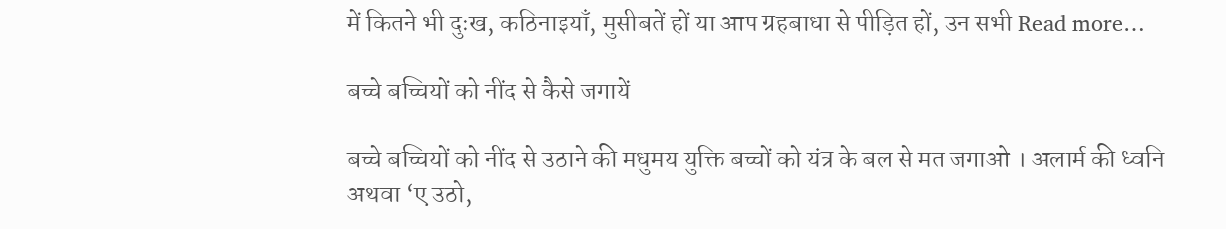में कितने भी दुःख, कठिनाइयाँ, मुसीबतें हों या आप ग्रहबाधा से पीड़ित हों, उन सभी Read more…

बच्चे बच्चियों को नींद से कैसे जगायें

बच्चे बच्चियों को नींद से उठाने की मधुमय युक्ति बच्चों को यंत्र के बल से मत जगाओ । अलार्म की ध्वनि अथवा ‘ए उठो,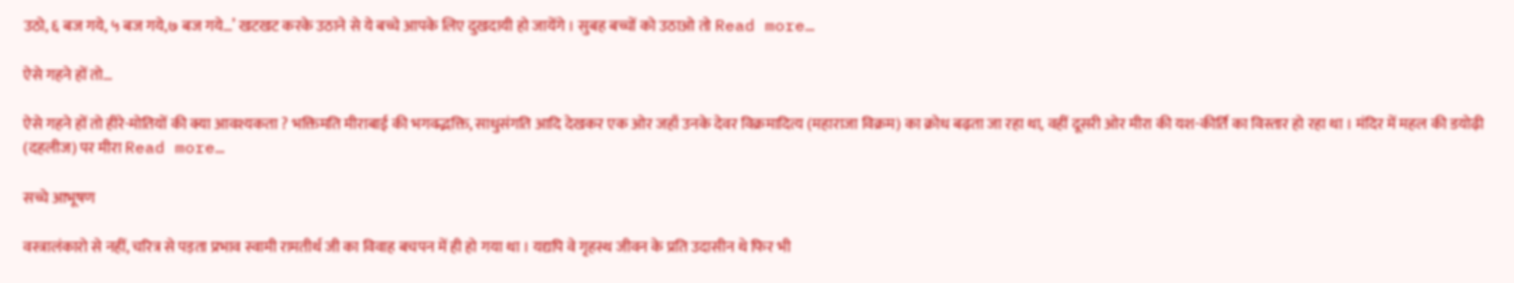उठो, ६ बज गये, ५ बज गये,७ बज गये…’ खटखट करके उठाने से ये बच्चे आपके लिए दुखदायी हो जायेंगे । सुबह बच्चों को उठाओ तो Read more…

ऐसे गहने हों तो…

ऐसे गहने हों तो हीरे-मोतियों की क्या आवश्यकता ? भक्तिमति मीराबाई की भगवद्भक्ति, साधुसंगति आदि देखकर एक ओर जहाँ उनके देवर विक्रमादित्य (महाराजा विक्रम) का क्रोध बढ़ता जा रहा था, वहीं दूसरी ओर मीरा की यश-कीर्ति का विस्तार हो रहा था । मंदिर में महल की डयोढ़ी (दहलीज) पर मीरा Read more…

सच्चे आभूषण

वस्त्रालंकारो से नहीं, चरित्र से पड़ता प्रभाव स्वामी रामतीर्थ जी का विवाह बचपन में ही हो गया था । यद्यपि वे गृहस्थ जीवन के प्रति उदासीन थे फिर भी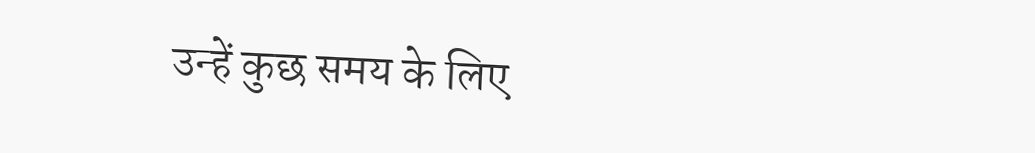उन्हें कुछ समय के लिए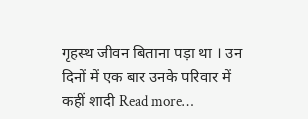गृहस्थ जीवन बिताना पड़ा था । उन दिनों में एक बार उनके परिवार में कहीं शादी Read more…